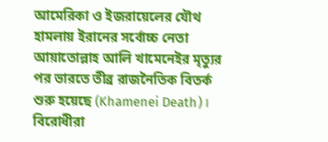আমেরিকা ও ইজরায়েলের যৌথ হামলায় ইরানের সর্বোচ্চ নেতা আয়াতোল্লাহ আলি খামেনেইর মৃত্যুর পর ভারতে তীব্র রাজনৈতিক বিতর্ক শুরু হয়েছে (Khamenei Death)। বিরোধীরা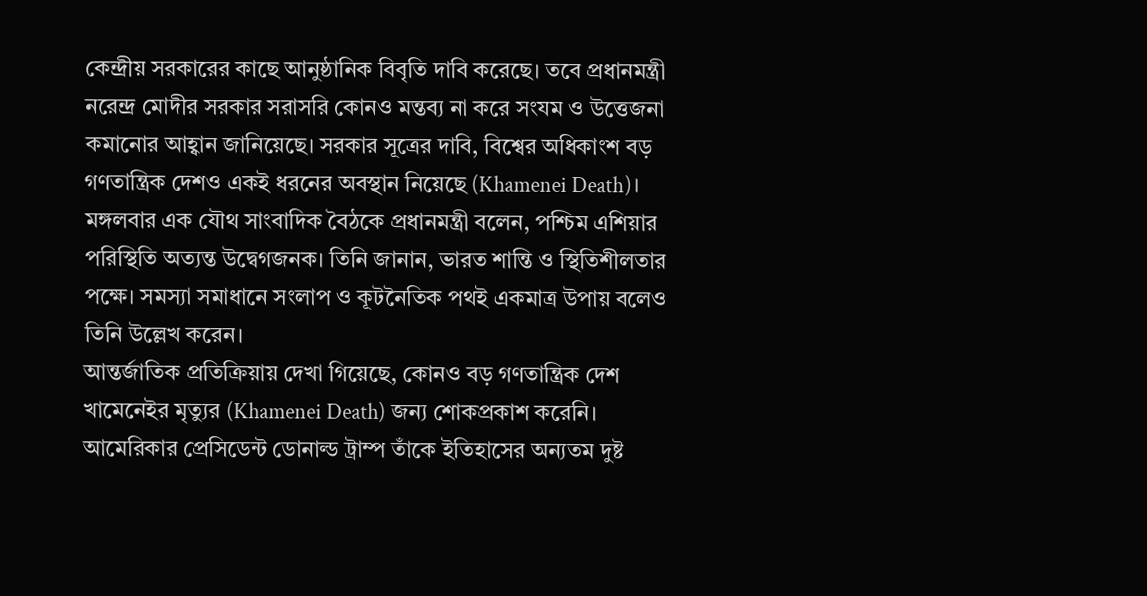কেন্দ্রীয় সরকারের কাছে আনুষ্ঠানিক বিবৃতি দাবি করেছে। তবে প্রধানমন্ত্রী নরেন্দ্র মোদীর সরকার সরাসরি কোনও মন্তব্য না করে সংযম ও উত্তেজনা কমানোর আহ্বান জানিয়েছে। সরকার সূত্রের দাবি, বিশ্বের অধিকাংশ বড় গণতান্ত্রিক দেশও একই ধরনের অবস্থান নিয়েছে (Khamenei Death)।
মঙ্গলবার এক যৌথ সাংবাদিক বৈঠকে প্রধানমন্ত্রী বলেন, পশ্চিম এশিয়ার পরিস্থিতি অত্যন্ত উদ্বেগজনক। তিনি জানান, ভারত শান্তি ও স্থিতিশীলতার পক্ষে। সমস্যা সমাধানে সংলাপ ও কূটনৈতিক পথই একমাত্র উপায় বলেও তিনি উল্লেখ করেন।
আন্তর্জাতিক প্রতিক্রিয়ায় দেখা গিয়েছে, কোনও বড় গণতান্ত্রিক দেশ খামেনেইর মৃত্যুর (Khamenei Death) জন্য শোকপ্রকাশ করেনি। আমেরিকার প্রেসিডেন্ট ডোনাল্ড ট্রাম্প তাঁকে ইতিহাসের অন্যতম দুষ্ট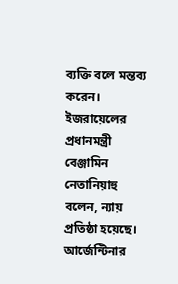ব্যক্তি বলে মন্তব্য করেন। ইজরায়েলের প্রধানমন্ত্রী বেঞ্জামিন নেতানিয়াহু বলেন, ন্যায় প্রতিষ্ঠা হয়েছে। আর্জেন্টিনার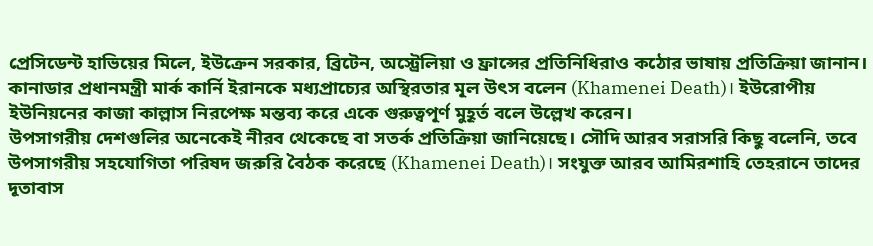প্রেসিডেন্ট হাভিয়ের মিলে, ইউক্রেন সরকার, ব্রিটেন, অস্ট্রেলিয়া ও ফ্রান্সের প্রতিনিধিরাও কঠোর ভাষায় প্রতিক্রিয়া জানান। কানাডার প্রধানমন্ত্রী মার্ক কার্নি ইরানকে মধ্যপ্রাচ্যের অস্থিরতার মূল উৎস বলেন (Khamenei Death)। ইউরোপীয় ইউনিয়নের কাজা কাল্লাস নিরপেক্ষ মন্তব্য করে একে গুরুত্বপূর্ণ মুহূর্ত বলে উল্লেখ করেন।
উপসাগরীয় দেশগুলির অনেকেই নীরব থেকেছে বা সতর্ক প্রতিক্রিয়া জানিয়েছে। সৌদি আরব সরাসরি কিছু বলেনি, তবে উপসাগরীয় সহযোগিতা পরিষদ জরুরি বৈঠক করেছে (Khamenei Death)। সংযুক্ত আরব আমিরশাহি তেহরানে তাদের দূতাবাস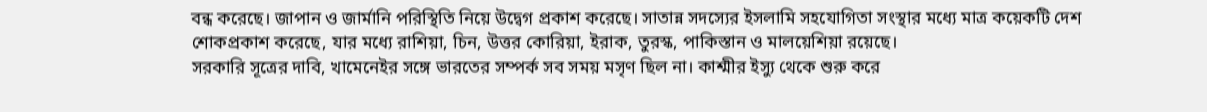বন্ধ করেছে। জাপান ও জার্মানি পরিস্থিতি নিয়ে উদ্বেগ প্রকাশ করেছে। সাতান্ন সদস্যের ইসলামি সহযোগিতা সংস্থার মধ্যে মাত্র কয়েকটি দেশ শোকপ্রকাশ করেছে, যার মধ্যে রাশিয়া, চিন, উত্তর কোরিয়া, ইরাক, তুরস্ক, পাকিস্তান ও মালয়েশিয়া রয়েছে।
সরকারি সূত্রের দাবি, খামেনেইর সঙ্গে ভারতের সম্পর্ক সব সময় মসৃণ ছিল না। কাশ্মীর ইস্যু থেকে শুরু করে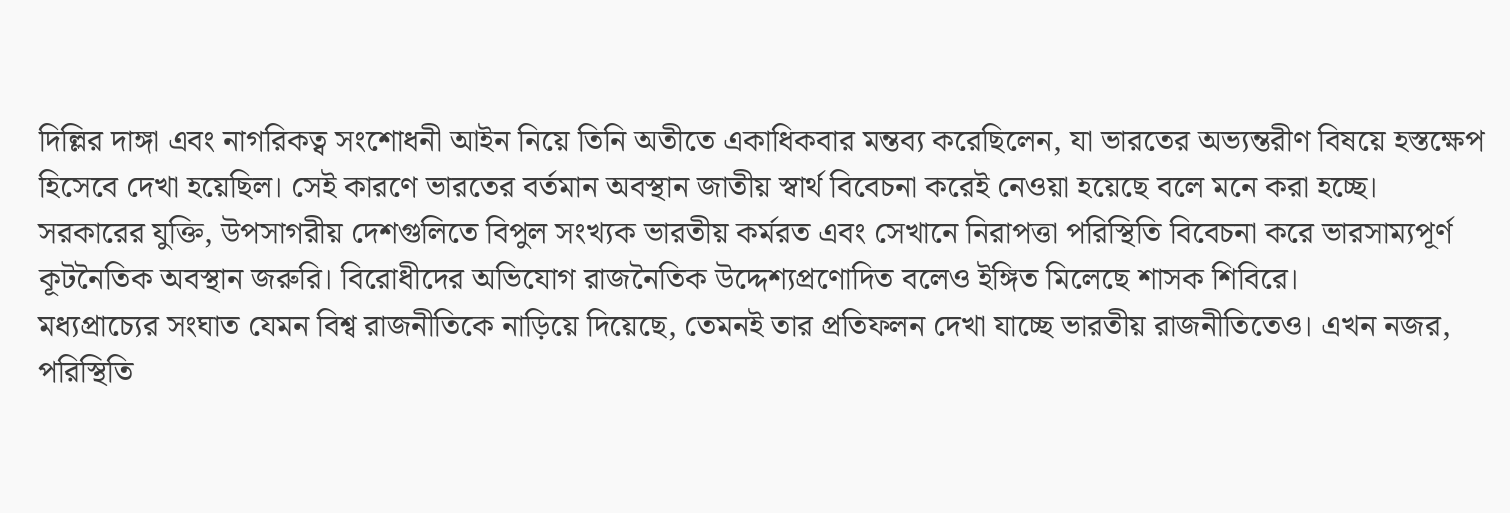দিল্লির দাঙ্গা এবং নাগরিকত্ব সংশোধনী আইন নিয়ে তিনি অতীতে একাধিকবার মন্তব্য করেছিলেন, যা ভারতের অভ্যন্তরীণ বিষয়ে হস্তক্ষেপ হিসেবে দেখা হয়েছিল। সেই কারণে ভারতের বর্তমান অবস্থান জাতীয় স্বার্থ বিবেচনা করেই নেওয়া হয়েছে বলে মনে করা হচ্ছে।
সরকারের যুক্তি, উপসাগরীয় দেশগুলিতে বিপুল সংখ্যক ভারতীয় কর্মরত এবং সেখানে নিরাপত্তা পরিস্থিতি বিবেচনা করে ভারসাম্যপূর্ণ কূটনৈতিক অবস্থান জরুরি। বিরোধীদের অভিযোগ রাজনৈতিক উদ্দেশ্যপ্রণোদিত বলেও ইঙ্গিত মিলেছে শাসক শিবিরে।
মধ্যপ্রাচ্যের সংঘাত যেমন বিশ্ব রাজনীতিকে নাড়িয়ে দিয়েছে, তেমনই তার প্রতিফলন দেখা যাচ্ছে ভারতীয় রাজনীতিতেও। এখন নজর, পরিস্থিতি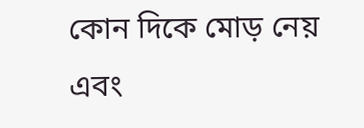কোন দিকে মোড় নেয় এবং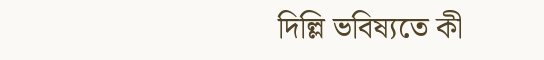দিল্লি ভবিষ্যতে কী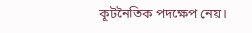কূটনৈতিক পদক্ষেপ নেয়।